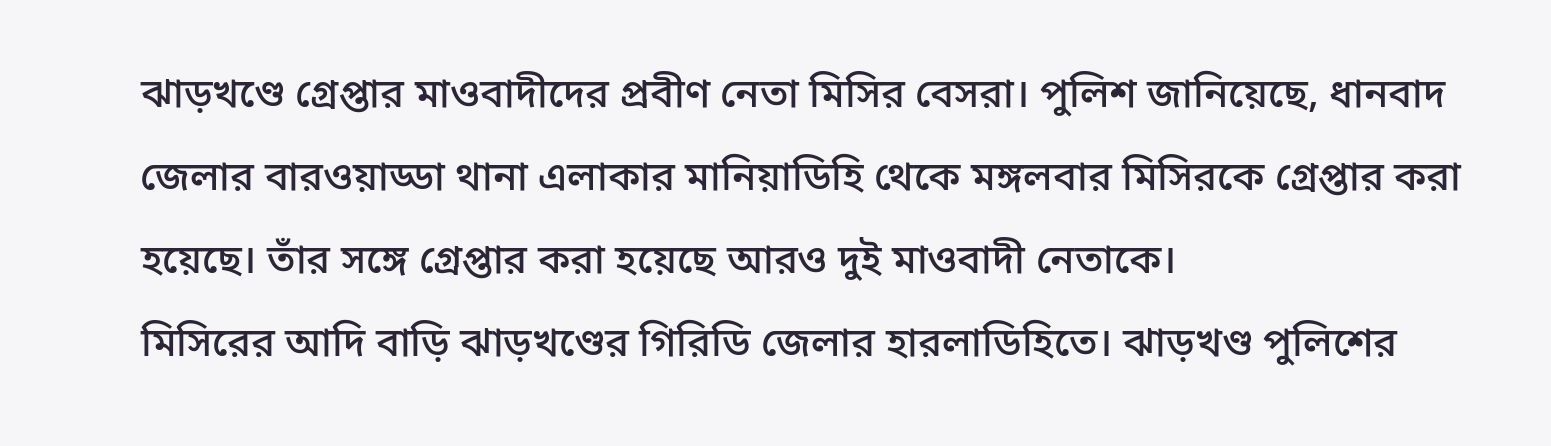ঝাড়খণ্ডে গ্রেপ্তার মাওবাদীদের প্রবীণ নেতা মিসির বেসরা। পুলিশ জানিয়েছে, ধানবাদ জেলার বারওয়াড্ডা থানা এলাকার মানিয়াডিহি থেকে মঙ্গলবার মিসিরকে গ্রেপ্তার করা হয়েছে। তাঁর সঙ্গে গ্রেপ্তার করা হয়েছে আরও দুই মাওবাদী নেতাকে।
মিসিরের আদি বাড়ি ঝাড়খণ্ডের গিরিডি জেলার হারলাডিহিতে। ঝাড়খণ্ড পুলিশের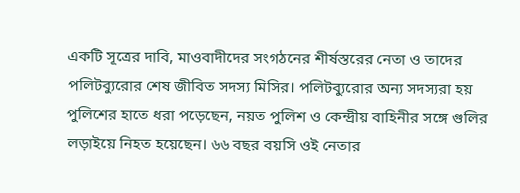একটি সূত্রের দাবি, মাওবাদীদের সংগঠনের শীর্ষস্তরের নেতা ও তাদের পলিটব্যুরোর শেষ জীবিত সদস্য মিসির। পলিটব্যুরোর অন্য সদস্যরা হয় পুলিশের হাতে ধরা পড়েছেন, নয়ত পুলিশ ও কেন্দ্রীয় বাহিনীর সঙ্গে গুলির লড়াইয়ে নিহত হয়েছেন। ৬৬ বছর বয়সি ওই নেতার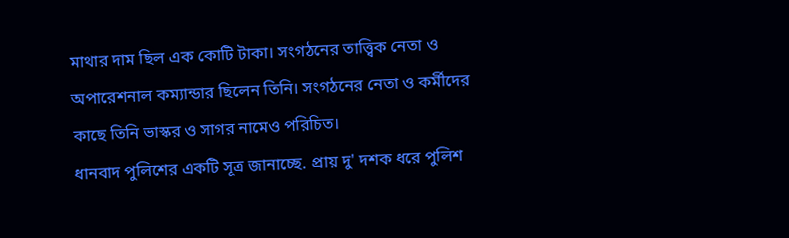মাথার দাম ছিল এক কোটি টাকা। সংগঠনের তাত্ত্বিক নেতা ও অপারেশনাল কম্যান্ডার ছিলেন তিনি। সংগঠনের নেতা ও কর্মীদের কাছে তিনি ভাস্কর ও সাগর নামেও পরিচিত।
ধানবাদ পুলিশের একটি সূত্র জানাচ্ছে. প্রায় দু' দশক ধরে পুলিশ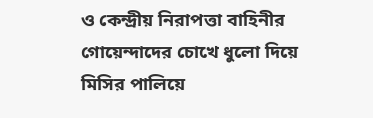ও কেন্দ্রীয় নিরাপত্তা বাহিনীর গোয়েন্দাদের চোখে ধুলো দিয়ে মিসির পালিয়ে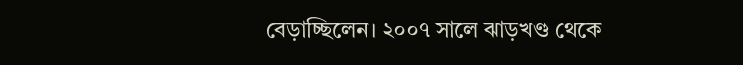বেড়াচ্ছিলেন। ২০০৭ সালে ঝাড়খণ্ড থেকে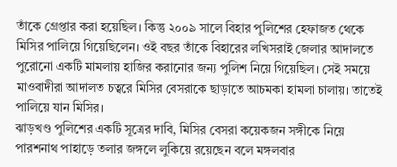তাঁকে গ্রেপ্তার করা হয়েছিল। কিন্তু ২০০৯ সালে বিহার পুলিশের হেফাজত থেকে মিসির পালিয়ে গিয়েছিলেন। ওই বছর তাঁকে বিহারের লখিসরাই জেলার আদালতে পুরোনো একটি মামলায় হাজির করানোর জন্য পুলিশ নিয়ে গিয়েছিল। সেই সময়ে মাওবাদীরা আদালত চত্বরে মিসির বেসরাকে ছাড়াতে আচমকা হামলা চালায়। তাতেই পালিয়ে যান মিসির।
ঝাড়খণ্ড পুলিশের একটি সূত্রের দাবি, মিসির বেসরা কয়েকজন সঙ্গীকে নিয়ে পারশনাথ পাহাড়ে তলার জঙ্গলে লুকিয়ে রয়েছেন বলে মঙ্গলবার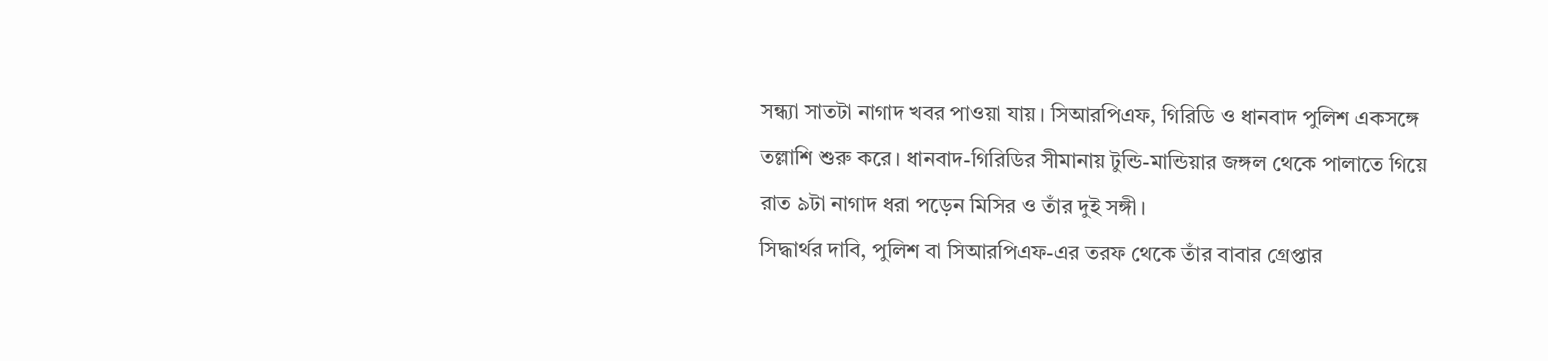সন্ধ্যা সাতটা নাগাদ খবর পাওয়া যায়। সিআরপিএফ, গিরিডি ও ধানবাদ পুলিশ একসঙ্গে তল্লাশি শুরু করে। ধানবাদ-গিরিডির সীমানায় টুন্ডি-মান্ডিয়ার জঙ্গল থেকে পালাতে গিয়ে রাত ৯টা নাগাদ ধরা পড়েন মিসির ও তাঁর দুই সঙ্গী।
সিদ্ধার্থর দাবি, পুলিশ বা সিআরপিএফ-এর তরফ থেকে তাঁর বাবার গ্রেপ্তার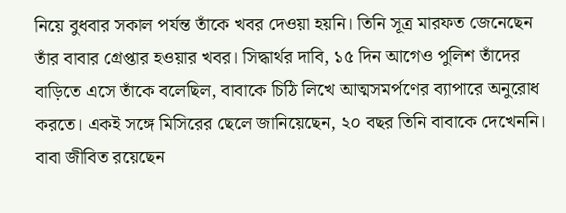নিয়ে বুধবার সকাল পর্যন্ত তাঁকে খবর দেওয়া হয়নি। তিনি সূত্র মারফত জেনেছেন তাঁর বাবার গ্রেপ্তার হওয়ার খবর। সিদ্ধার্থর দাবি, ১৫ দিন আগেও পুলিশ তাঁদের বাড়িতে এসে তাঁকে বলেছিল, বাবাকে চিঠি লিখে আত্মসমর্পণের ব্যাপারে অনুরোধ করতে। একই সঙ্গে মিসিরের ছেলে জানিয়েছেন, ২০ বছর তিনি বাবাকে দেখেননি। বাবা জীবিত রয়েছেন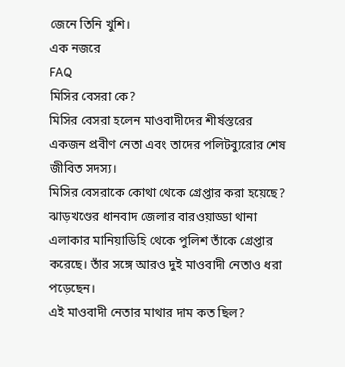জেনে তিনি খুশি।
এক নজরে
FAQ
মিসির বেসরা কে?
মিসির বেসরা হলেন মাওবাদীদের শীর্ষস্তরের একজন প্রবীণ নেতা এবং তাদের পলিটব্যুরোর শেষ জীবিত সদস্য।
মিসির বেসরাকে কোথা থেকে গ্রেপ্তার করা হয়েছে?
ঝাড়খণ্ডের ধানবাদ জেলার বারওয়াড্ডা থানা এলাকার মানিয়াডিহি থেকে পুলিশ তাঁকে গ্রেপ্তার করেছে। তাঁর সঙ্গে আরও দুই মাওবাদী নেতাও ধরা পড়েছেন।
এই মাওবাদী নেতার মাথার দাম কত ছিল?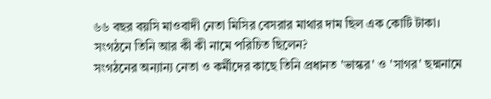৬৬ বছর বয়সি মাওবাদী নেতা মিসির বেসরার মাথার দাম ছিল এক কোটি টাকা।
সংগঠনে তিনি আর কী কী নামে পরিচিত ছিলেন?
সংগঠনের অন্যান্য নেতা ও কর্মীদের কাছে তিনি প্রধানত 'ভাস্কর' ও 'সাগর' ছদ্মনামে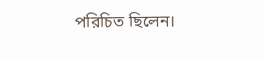পরিচিত ছিলেন।